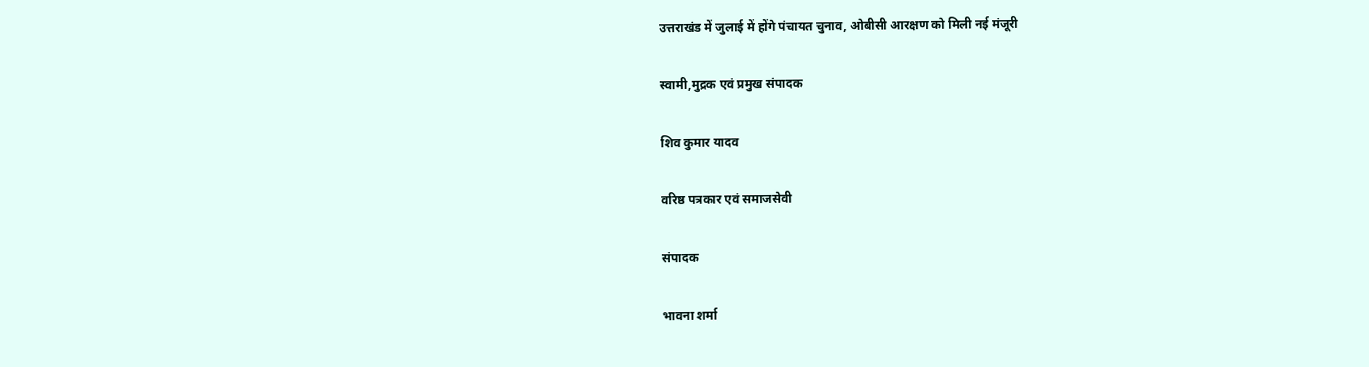उत्तराखंड में जुलाई में होंगे पंचायत चुनाव, ओबीसी आरक्षण को मिली नई मंजूरी

स्वामी,मुद्रक एवं प्रमुख संपादक

शिव कुमार यादव

वरिष्ठ पत्रकार एवं समाजसेवी

संपादक

भावना शर्मा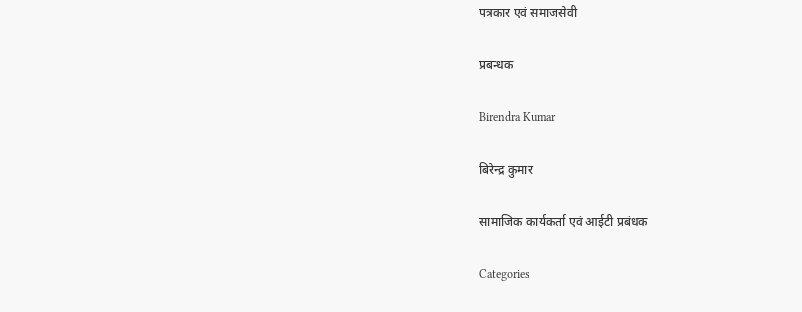पत्रकार एवं समाजसेवी

प्रबन्धक

Birendra Kumar

बिरेन्द्र कुमार

सामाजिक कार्यकर्ता एवं आईटी प्रबंधक

Categories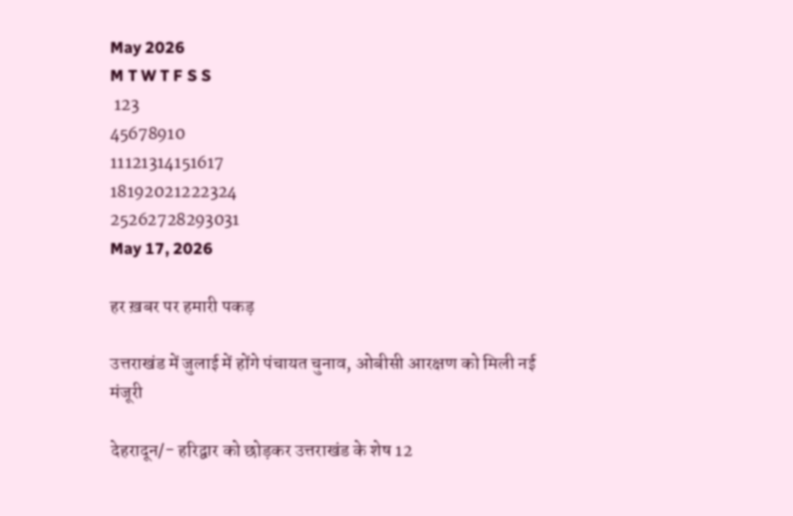May 2026
M T W T F S S
 123
45678910
11121314151617
18192021222324
25262728293031
May 17, 2026

हर ख़बर पर हमारी पकड़

उत्तराखंड में जुलाई में होंगे पंचायत चुनाव, ओबीसी आरक्षण को मिली नई मंजूरी

देहरादून/- हरिद्वार को छोड़कर उत्तराखंड के शेष 12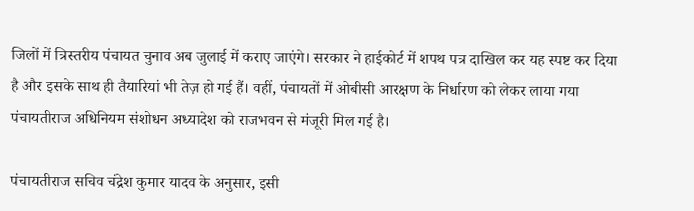जिलों में त्रिस्तरीय पंचायत चुनाव अब जुलाई में कराए जाएंगे। सरकार ने हाईकोर्ट में शपथ पत्र दाखिल कर यह स्पष्ट कर दिया है और इसके साथ ही तैयारियां भी तेज़ हो गई हैं। वहीं, पंचायतों में ओबीसी आरक्षण के निर्धारण को लेकर लाया गया पंचायतीराज अधिनियम संशोधन अध्यादेश को राजभवन से मंजूरी मिल गई है।

पंचायतीराज सचिव चंद्रेश कुमार यादव के अनुसार, इसी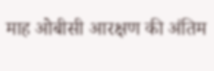माह ओबीसी आरक्षण की अंतिम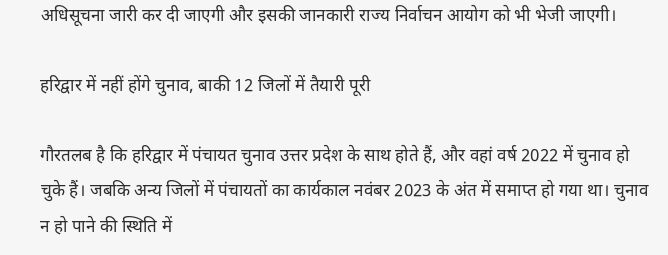अधिसूचना जारी कर दी जाएगी और इसकी जानकारी राज्य निर्वाचन आयोग को भी भेजी जाएगी।

हरिद्वार में नहीं होंगे चुनाव, बाकी 12 जिलों में तैयारी पूरी

गौरतलब है कि हरिद्वार में पंचायत चुनाव उत्तर प्रदेश के साथ होते हैं, और वहां वर्ष 2022 में चुनाव हो चुके हैं। जबकि अन्य जिलों में पंचायतों का कार्यकाल नवंबर 2023 के अंत में समाप्त हो गया था। चुनाव न हो पाने की स्थिति में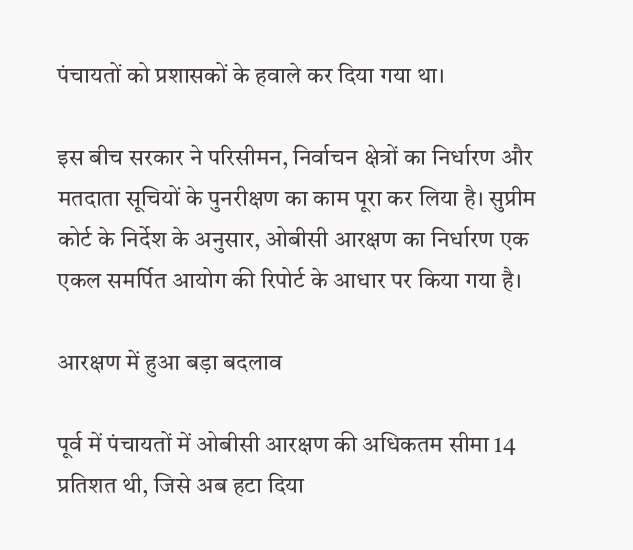पंचायतों को प्रशासकों के हवाले कर दिया गया था।

इस बीच सरकार ने परिसीमन, निर्वाचन क्षेत्रों का निर्धारण और मतदाता सूचियों के पुनरीक्षण का काम पूरा कर लिया है। सुप्रीम कोर्ट के निर्देश के अनुसार, ओबीसी आरक्षण का निर्धारण एक एकल समर्पित आयोग की रिपोर्ट के आधार पर किया गया है।

आरक्षण में हुआ बड़ा बदलाव

पूर्व में पंचायतों में ओबीसी आरक्षण की अधिकतम सीमा 14 प्रतिशत थी, जिसे अब हटा दिया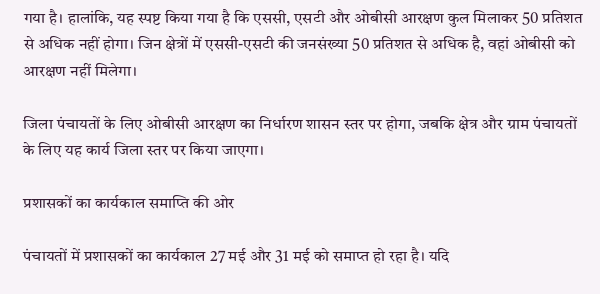गया है। हालांकि, यह स्पष्ट किया गया है कि एससी, एसटी और ओबीसी आरक्षण कुल मिलाकर 50 प्रतिशत से अधिक नहीं होगा। जिन क्षेत्रों में एससी-एसटी की जनसंख्या 50 प्रतिशत से अधिक है, वहां ओबीसी को आरक्षण नहीं मिलेगा।

जिला पंचायतों के लिए ओबीसी आरक्षण का निर्धारण शासन स्तर पर होगा, जबकि क्षेत्र और ग्राम पंचायतों के लिए यह कार्य जिला स्तर पर किया जाएगा।

प्रशासकों का कार्यकाल समाप्ति की ओर

पंचायतों में प्रशासकों का कार्यकाल 27 मई और 31 मई को समाप्त हो रहा है। यदि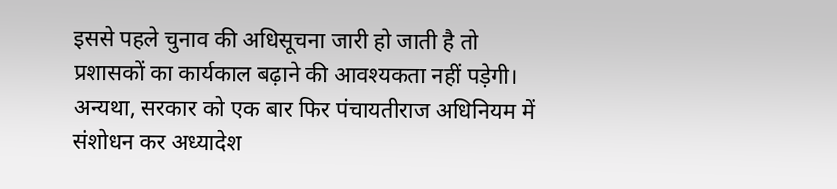इससे पहले चुनाव की अधिसूचना जारी हो जाती है तो प्रशासकों का कार्यकाल बढ़ाने की आवश्यकता नहीं पड़ेगी। अन्यथा, सरकार को एक बार फिर पंचायतीराज अधिनियम में संशोधन कर अध्यादेश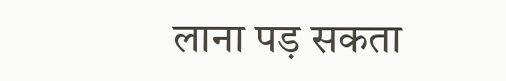लाना पड़ सकता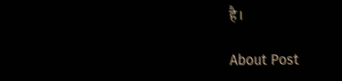है।

About Post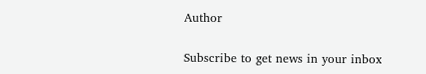Author

Subscribe to get news in your inbox